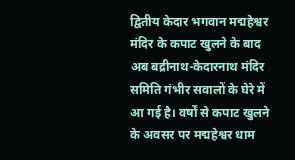द्वितीय केदार भगवान मद्महेश्वर मंदिर के कपाट खुलने के बाद अब बद्रीनाथ-केदारनाथ मंदिर समिति गंभीर सवालों के घेरे में आ गई है। वर्षों से कपाट खुलने के अवसर पर मद्महेश्वर धाम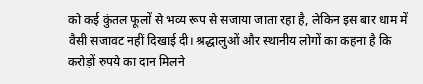को कई कुंतल फूलों से भव्य रूप से सजाया जाता रहा है, लेकिन इस बार धाम में वैसी सजावट नहीं दिखाई दी। श्रद्धालुओं और स्थानीय लोगों का कहना है कि करोड़ों रुपये का दान मिलने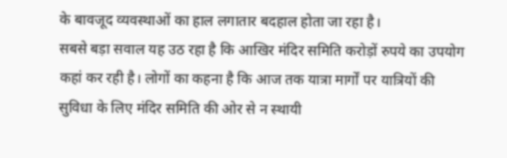के बावजूद व्यवस्थाओं का हाल लगातार बदहाल होता जा रहा है।
सबसे बड़ा सवाल यह उठ रहा है कि आखिर मंदिर समिति करोड़ों रुपये का उपयोग कहां कर रही है। लोगों का कहना है कि आज तक यात्रा मार्गों पर यात्रियों की सुविधा के लिए मंदिर समिति की ओर से न स्थायी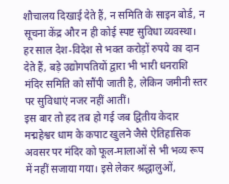शौचालय दिखाई देते हैं, न समिति के साइन बोर्ड, न सूचना केंद्र और न ही कोई स्पष्ट सुविधा व्यवस्था। हर साल देश-विदेश से भक्त करोड़ों रुपये का दान देते हैं, बड़े उद्योगपतियों द्वारा भी भारी धनराशि मंदिर समिति को सौंपी जाती है, लेकिन जमीनी स्तर पर सुविधाएं नजर नहीं आतीं।
इस बार तो हद तब हो गई जब द्वितीय केदार मद्महेश्वर धाम के कपाट खुलने जैसे ऐतिहासिक अवसर पर मंदिर को फूल-मालाओं से भी भव्य रूप में नहीं सजाया गया। इसे लेकर श्रद्धालुओं,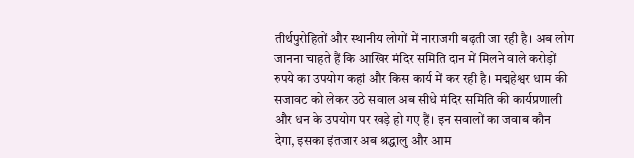तीर्थपुरोहितों और स्थानीय लोगों में नाराजगी बढ़ती जा रही है। अब लोग जानना चाहते हैं कि आखिर मंदिर समिति दान में मिलने वाले करोड़ों रुपये का उपयोग कहां और किस कार्य में कर रही है। मद्महेश्वर धाम की सजावट को लेकर उठे सवाल अब सीधे मंदिर समिति की कार्यप्रणाली और धन के उपयोग पर खड़े हो गए हैं। इन सवालों का जवाब कौन देगा, इसका इंतजार अब श्रद्धालु और आम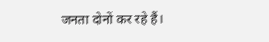जनता दोनों कर रहे हैं।